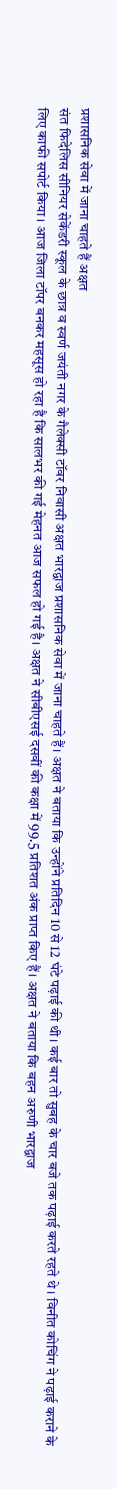प्रशासनिक सेवा में जाना चाहते हैं अक्षत
संत फिदेलिस सीनियर सेकेंडरी स्कूल के छात्र व स्वर्ण जयंती नगर के गैलेक्सी टॉवर निवासी अक्षत भारद्वाज प्रशासनिक सेवा में जाना चाहते हैं। अक्षत ने बताया कि उन्होंने प्रतिदिन 10 से 12 घंटे पढ़ाई की थी। कई बार तो सुबह के चार बजे तक पढ़ाई करते रहते थे। विनीत कोचिंग ने पढ़ाई कराने के लिए काफी सपोर्ट किया। आज जिला टॉपर बनकर महसूस हो रहा है कि सालभर की गई मेहनत आज सफल हो गई है। अक्षत ने सीबीएसई दसवीं की कक्षा में 99.5 प्रतिशत अंक प्राप्त किए हैं। अक्षत ने बताया कि बहन अरुणी भारद्वाज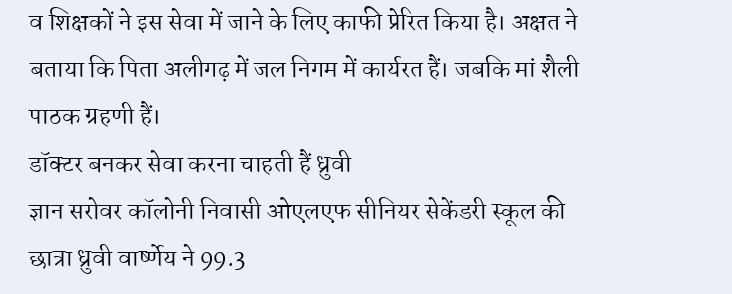व शिक्षकों ने इस सेवा में जाने के लिए काफी प्रेरित किया है। अक्षत ने बताया कि पिता अलीगढ़ में जल निगम में कार्यरत हैं। जबकि मां शैली पाठक ग्रहणी हैं।
डॉक्टर बनकर सेवा करना चाहती हैं ध्रुवी
ज्ञान सरोवर कॉलोनी निवासी ओएलएफ सीनियर सेकेंडरी स्कूल की छात्रा ध्रुवी वार्ष्णेय ने 99.3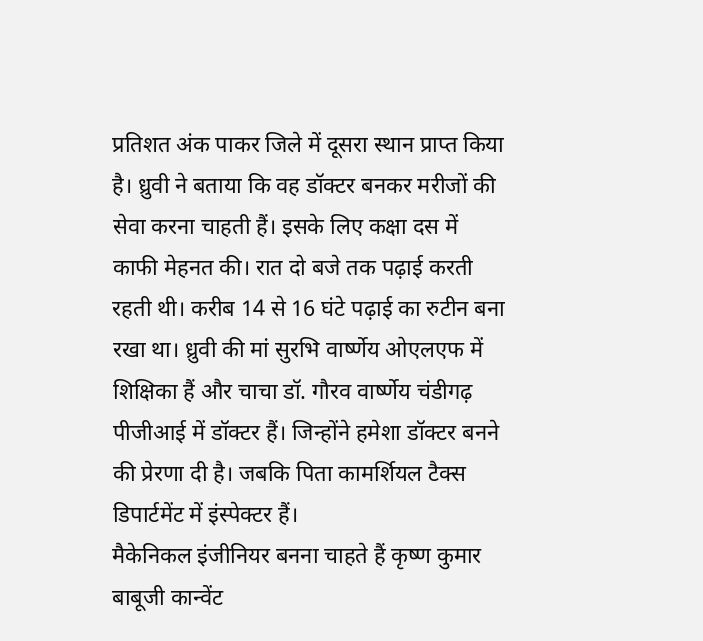प्रतिशत अंक पाकर जिले में दूसरा स्थान प्राप्त किया है। ध्रुवी ने बताया कि वह डॉक्टर बनकर मरीजों की सेवा करना चाहती हैं। इसके लिए कक्षा दस में काफी मेहनत की। रात दो बजे तक पढ़ाई करती रहती थी। करीब 14 से 16 घंटे पढ़ाई का रुटीन बना रखा था। ध्रुवी की मां सुरभि वार्ष्णेय ओएलएफ में शिक्षिका हैं और चाचा डॉ. गौरव वार्ष्णेय चंडीगढ़ पीजीआई में डॉक्टर हैं। जिन्होंने हमेशा डॉक्टर बनने की प्रेरणा दी है। जबकि पिता कामर्शियल टैक्स डिपार्टमेंट में इंस्पेक्टर हैं।
मैकेनिकल इंजीनियर बनना चाहते हैं कृष्ण कुमार
बाबूजी कान्वेंट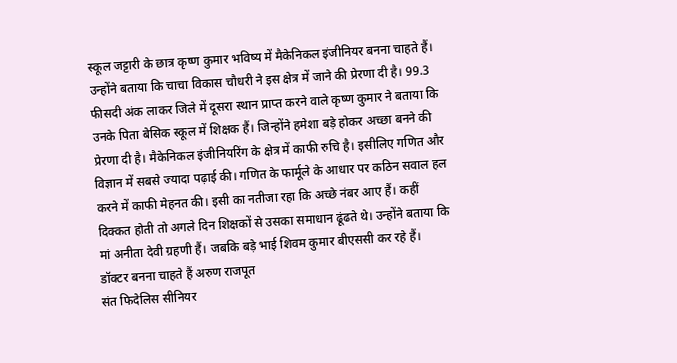स्कूल जट्टारी के छात्र कृष्ण कुमार भविष्य में मैकेनिकल इंजीनियर बनना चाहते हैं। उन्होंने बताया कि चाचा विकास चौधरी ने इस क्षेत्र में जाने की प्रेरणा दी है। 99.3 फीसदी अंक लाकर जिले में दूसरा स्थान प्राप्त करने वाले कृष्ण कुमार ने बताया कि उनके पिता बेसिक स्कूल में शिक्षक हैं। जिन्होंने हमेशा बड़े होकर अच्छा बनने की प्रेरणा दी है। मैकेनिकल इंजीनियरिंग के क्षेत्र में काफी रुचि है। इसीलिए गणित और विज्ञान में सबसे ज्यादा पढ़ाई की। गणित के फार्मूले के आधार पर कठिन सवाल हल करने में काफी मेहनत की। इसी का नतीजा रहा कि अच्छे नंबर आए हैं। कहीं दिक्कत होती तो अगले दिन शिक्षकों से उसका समाधान ढूंढते थे। उन्होंने बताया कि मां अनीता देवी ग्रहणी हैं। जबकि बड़े भाई शिवम कुमार बीएससी कर रहे हैं।
डॉक्टर बनना चाहते हैं अरुण राजपूत
संत फिदेलिस सीनियर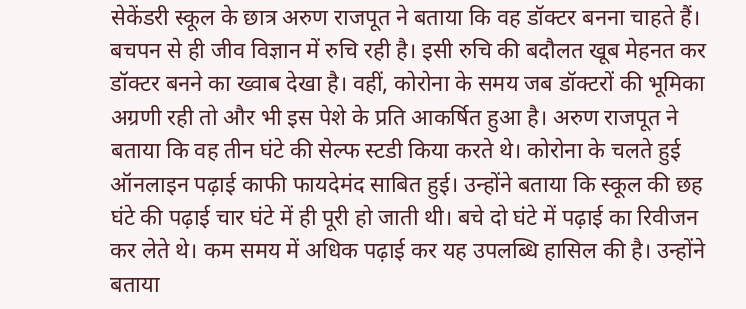सेकेंडरी स्कूल के छात्र अरुण राजपूत ने बताया कि वह डॉक्टर बनना चाहते हैं। बचपन से ही जीव विज्ञान में रुचि रही है। इसी रुचि की बदौलत खूब मेहनत कर डॉक्टर बनने का ख्वाब देखा है। वहीं, कोरोना के समय जब डॉक्टरों की भूमिका अग्रणी रही तो और भी इस पेशे के प्रति आकर्षित हुआ है। अरुण राजपूत ने बताया कि वह तीन घंटे की सेल्फ स्टडी किया करते थे। कोरोना के चलते हुई ऑनलाइन पढ़ाई काफी फायदेमंद साबित हुई। उन्होंने बताया कि स्कूल की छह घंटे की पढ़ाई चार घंटे में ही पूरी हो जाती थी। बचे दो घंटे में पढ़ाई का रिवीजन कर लेते थे। कम समय में अधिक पढ़ाई कर यह उपलब्धि हासिल की है। उन्होंने बताया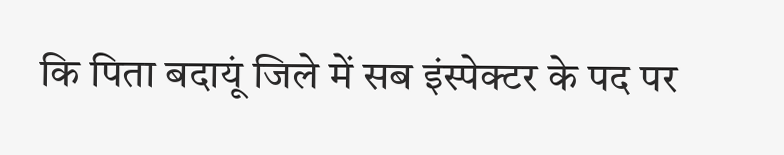कि पिता बदायूं जिले में सब इंस्पेक्टर के पद पर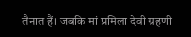तैनात हैं। जबकि मां प्रमिला देवी ग्रहणी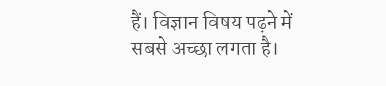हैं। विज्ञान विषय पढ़ने में सबसे अच्छा लगता है।